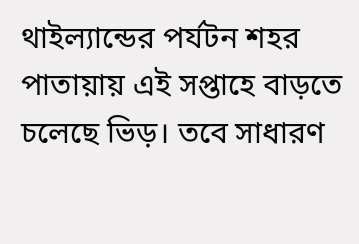থাইল্যান্ডের পর্যটন শহর পাতায়ায় এই সপ্তাহে বাড়তে চলেছে ভিড়। তবে সাধারণ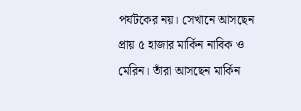পর্যটকের নয়। সেখানে আসছেন প্রায় ৫ হাজার মার্কিন নাবিক ও মেরিন। তাঁরা আসছেন মার্কিন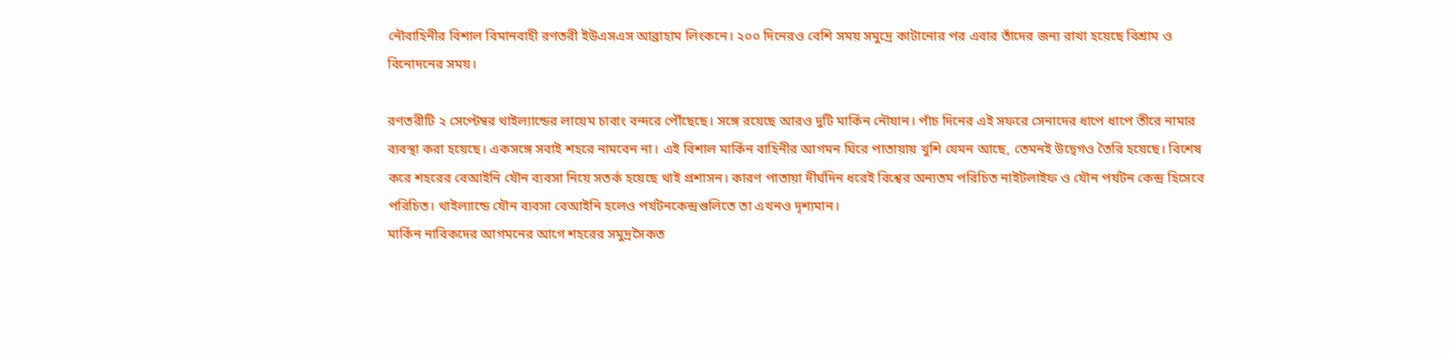নৌবাহিনীর বিশাল বিমানবাহী রণতরী ইউএসএস আব্রাহাম লিংকনে। ২০০ দিনেরও বেশি সময় সমুদ্রে কাটানোর পর এবার তাঁদের জন্য রাখা হয়েছে বিশ্রাম ও বিনোদনের সময়।

রণতরীটি ২ সেপ্টেম্বর থাইল্যান্ডের লায়েম চাবাং বন্দরে পৌঁছেছে। সঙ্গে রয়েছে আরও দুটি মার্কিন নৌযান। পাঁচ দিনের এই সফরে সেনাদের ধাপে ধাপে তীরে নামার ব্যবস্থা করা হয়েছে। একসঙ্গে সবাই শহরে নামবেন না। এই বিশাল মার্কিন বাহিনীর আগমন ঘিরে পাতায়ায় খুশি যেমন আছে, তেমনই উদ্বেগও তৈরি হয়েছে। বিশেষ করে শহরের বেআইনি যৌন ব্যবসা নিয়ে সতর্ক হয়েছে থাই প্রশাসন। কারণ পাতায়া দীর্ঘদিন ধরেই বিশ্বের অন্যতম পরিচিত নাইটলাইফ ও যৌন পর্যটন কেন্দ্র হিসেবে পরিচিত। থাইল্যান্ডে যৌন ব্যবসা বেআইনি হলেও পর্যটনকেন্দ্রগুলিতে তা এখনও দৃশ্যমান।
মার্কিন নাবিকদের আগমনের আগে শহরের সমুদ্রসৈকত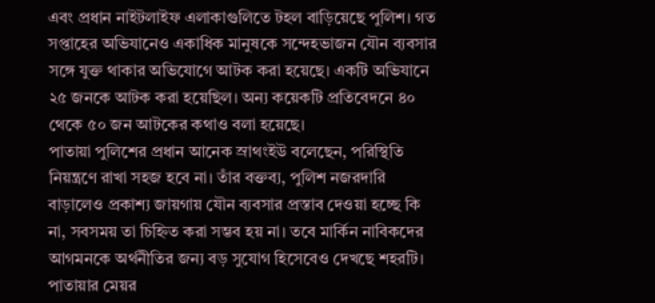এবং প্রধান নাইটলাইফ এলাকাগুলিতে টহল বাড়িয়েছে পুলিশ। গত সপ্তাহের অভিযানেও একাধিক মানুষকে সন্দেহভাজন যৌন ব্যবসার সঙ্গে যুক্ত থাকার অভিযোগে আটক করা হয়েছে। একটি অভিযানে ২৫ জনকে আটক করা হয়েছিল। অন্য কয়েকটি প্রতিবেদনে ৪০ থেকে ৫০ জন আটকের কথাও বলা হয়েছে।
পাতায়া পুলিশের প্রধান আনেক স্রাথংইউ বলেছেন, পরিস্থিতি নিয়ন্ত্রণে রাখা সহজ হবে না। তাঁর বক্তব্য, পুলিশ নজরদারি বাড়ালেও প্রকাশ্য জায়গায় যৌন ব্যবসার প্রস্তাব দেওয়া হচ্ছে কি না, সবসময় তা চিহ্নিত করা সম্ভব হয় না। তবে মার্কিন নাবিকদের আগমনকে অর্থনীতির জন্য বড় সুযোগ হিসেবেও দেখছে শহরটি। পাতায়ার মেয়র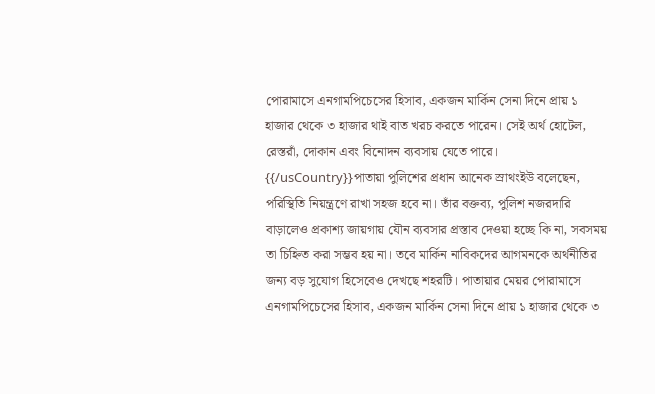পোরামাসে এনগামপিচেসের হিসাব, একজন মার্কিন সেনা দিনে প্রায় ১ হাজার থেকে ৩ হাজার থাই বাত খরচ করতে পারেন। সেই অর্থ হোটেল, রেস্তরাঁ, দোকান এবং বিনোদন ব্যবসায় যেতে পারে।
{{/usCountry}}পাতায়া পুলিশের প্রধান আনেক স্রাথংইউ বলেছেন, পরিস্থিতি নিয়ন্ত্রণে রাখা সহজ হবে না। তাঁর বক্তব্য, পুলিশ নজরদারি বাড়ালেও প্রকাশ্য জায়গায় যৌন ব্যবসার প্রস্তাব দেওয়া হচ্ছে কি না, সবসময় তা চিহ্নিত করা সম্ভব হয় না। তবে মার্কিন নাবিকদের আগমনকে অর্থনীতির জন্য বড় সুযোগ হিসেবেও দেখছে শহরটি। পাতায়ার মেয়র পোরামাসে এনগামপিচেসের হিসাব, একজন মার্কিন সেনা দিনে প্রায় ১ হাজার থেকে ৩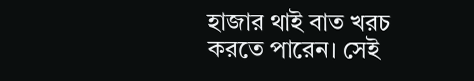হাজার থাই বাত খরচ করতে পারেন। সেই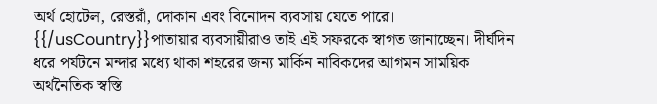অর্থ হোটেল, রেস্তরাঁ, দোকান এবং বিনোদন ব্যবসায় যেতে পারে।
{{/usCountry}}পাতায়ার ব্যবসায়ীরাও তাই এই সফরকে স্বাগত জানাচ্ছেন। দীর্ঘদিন ধরে পর্যটনে মন্দার মধ্যে থাকা শহরের জন্য মার্কিন নাবিকদের আগমন সাময়িক অর্থনৈতিক স্বস্তি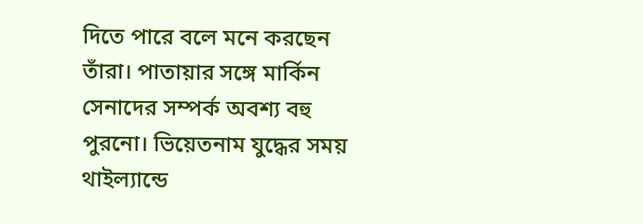দিতে পারে বলে মনে করছেন তাঁরা। পাতায়ার সঙ্গে মার্কিন সেনাদের সম্পর্ক অবশ্য বহু পুরনো। ভিয়েতনাম যুদ্ধের সময় থাইল্যান্ডে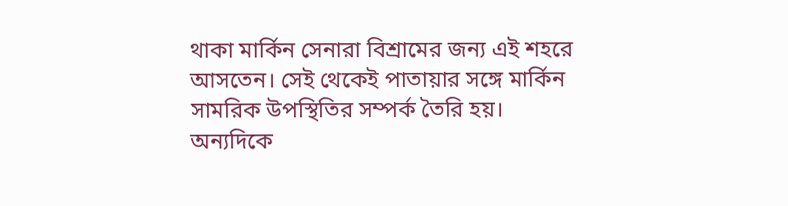থাকা মার্কিন সেনারা বিশ্রামের জন্য এই শহরে আসতেন। সেই থেকেই পাতায়ার সঙ্গে মার্কিন সামরিক উপস্থিতির সম্পর্ক তৈরি হয়।
অন্যদিকে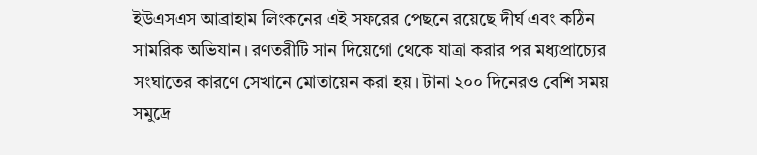ইউএসএস আব্রাহাম লিংকনের এই সফরের পেছনে রয়েছে দীর্ঘ এবং কঠিন সামরিক অভিযান। রণতরীটি সান দিয়েগো থেকে যাত্রা করার পর মধ্যপ্রাচ্যের সংঘাতের কারণে সেখানে মোতায়েন করা হয়। টানা ২০০ দিনেরও বেশি সময় সমুদ্রে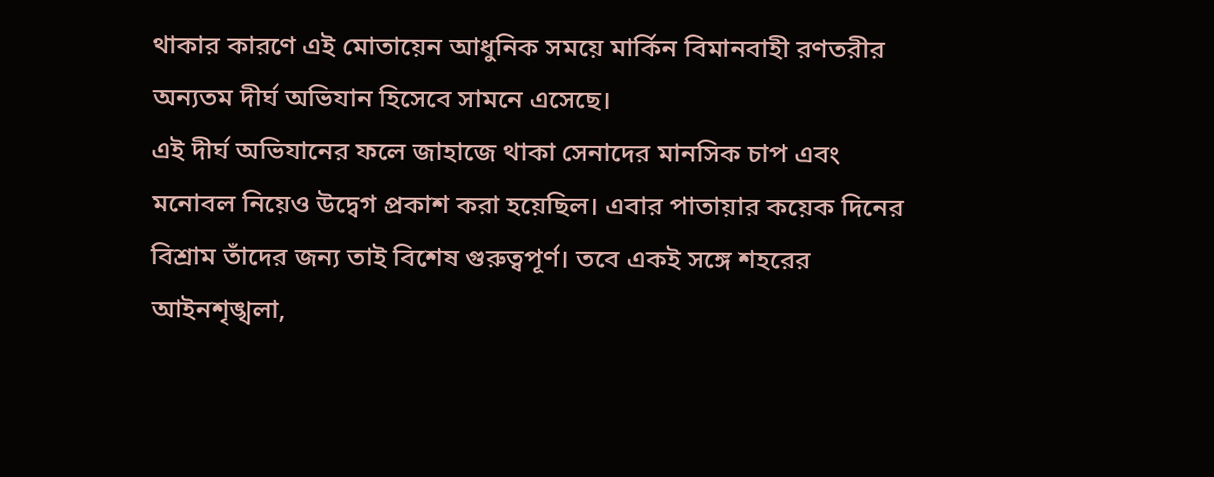থাকার কারণে এই মোতায়েন আধুনিক সময়ে মার্কিন বিমানবাহী রণতরীর অন্যতম দীর্ঘ অভিযান হিসেবে সামনে এসেছে।
এই দীর্ঘ অভিযানের ফলে জাহাজে থাকা সেনাদের মানসিক চাপ এবং মনোবল নিয়েও উদ্বেগ প্রকাশ করা হয়েছিল। এবার পাতায়ার কয়েক দিনের বিশ্রাম তাঁদের জন্য তাই বিশেষ গুরুত্বপূর্ণ। তবে একই সঙ্গে শহরের আইনশৃঙ্খলা,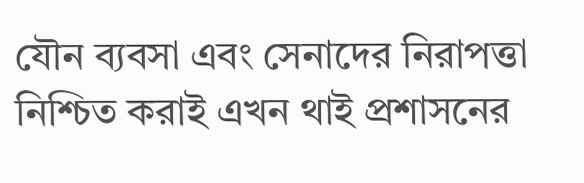যৌন ব্যবসা এবং সেনাদের নিরাপত্তা নিশ্চিত করাই এখন থাই প্রশাসনের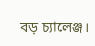বড় চ্যালেঞ্জ।